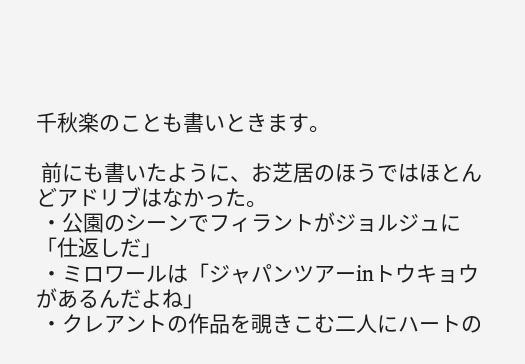千秋楽のことも書いときます。

 前にも書いたように、お芝居のほうではほとんどアドリブはなかった。
 ・公園のシーンでフィラントがジョルジュに「仕返しだ」
 ・ミロワールは「ジャパンツアーinトウキョウがあるんだよね」
 ・クレアントの作品を覗きこむ二人にハートの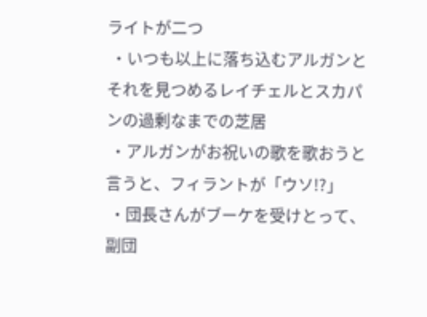ライトが二つ
 ・いつも以上に落ち込むアルガンとそれを見つめるレイチェルとスカパンの過剰なまでの芝居
 ・アルガンがお祝いの歌を歌おうと言うと、フィラントが「ウソ!?」
 ・団長さんがブーケを受けとって、副団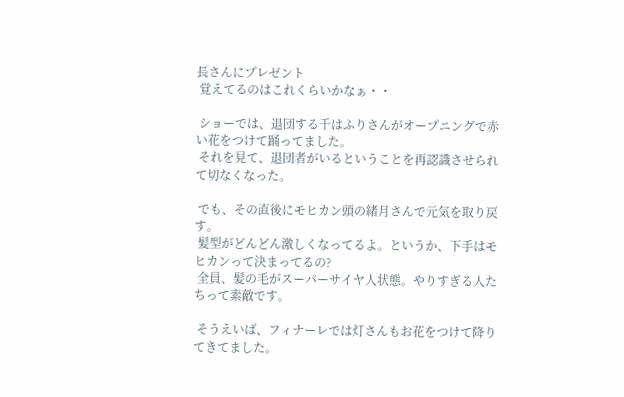長さんにプレゼント
 覚えてるのはこれくらいかなぁ・・

 ショーでは、退団する千はふりさんがオープニングで赤い花をつけて踊ってました。
 それを見て、退団者がいるということを再認識させられて切なくなった。

 でも、その直後にモヒカン頭の緒月さんで元気を取り戻す。
 髪型がどんどん激しくなってるよ。というか、下手はモヒカンって決まってるの?
 全員、髪の毛がスーパーサイヤ人状態。やりすぎる人たちって素敵です。

 そうえいば、フィナーレでは灯さんもお花をつけて降りてきてました。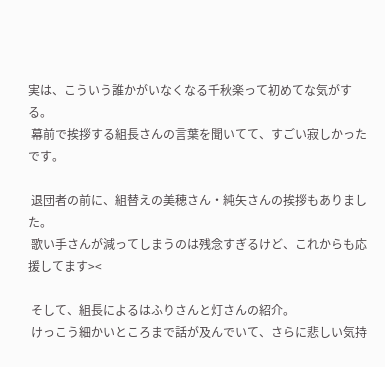実は、こういう誰かがいなくなる千秋楽って初めてな気がする。
 幕前で挨拶する組長さんの言葉を聞いてて、すごい寂しかったです。

 退団者の前に、組替えの美穂さん・純矢さんの挨拶もありました。
 歌い手さんが減ってしまうのは残念すぎるけど、これからも応援してます><

 そして、組長によるはふりさんと灯さんの紹介。
 けっこう細かいところまで話が及んでいて、さらに悲しい気持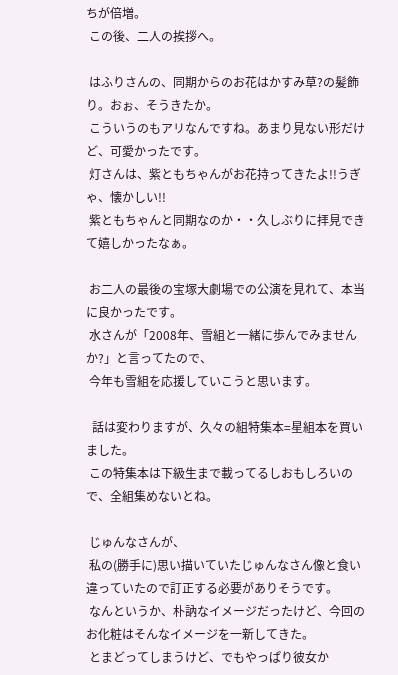ちが倍増。
 この後、二人の挨拶へ。

 はふりさんの、同期からのお花はかすみ草?の髪飾り。おぉ、そうきたか。
 こういうのもアリなんですね。あまり見ない形だけど、可愛かったです。
 灯さんは、紫ともちゃんがお花持ってきたよ!!うぎゃ、懐かしい!!
 紫ともちゃんと同期なのか・・久しぶりに拝見できて嬉しかったなぁ。

 お二人の最後の宝塚大劇場での公演を見れて、本当に良かったです。
 水さんが「2008年、雪組と一緒に歩んでみませんか?」と言ってたので、
 今年も雪組を応援していこうと思います。

  話は変わりますが、久々の組特集本=星組本を買いました。
 この特集本は下級生まで載ってるしおもしろいので、全組集めないとね。

 じゅんなさんが、
 私の(勝手に)思い描いていたじゅんなさん像と食い違っていたので訂正する必要がありそうです。
 なんというか、朴訥なイメージだったけど、今回のお化粧はそんなイメージを一新してきた。
 とまどってしまうけど、でもやっぱり彼女か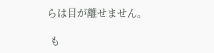らは目が離せません。

 も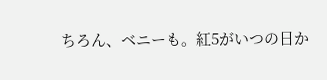ちろん、ベニーも。紅5がいつの日か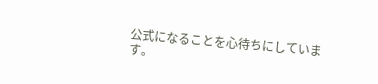公式になることを心待ちにしています。